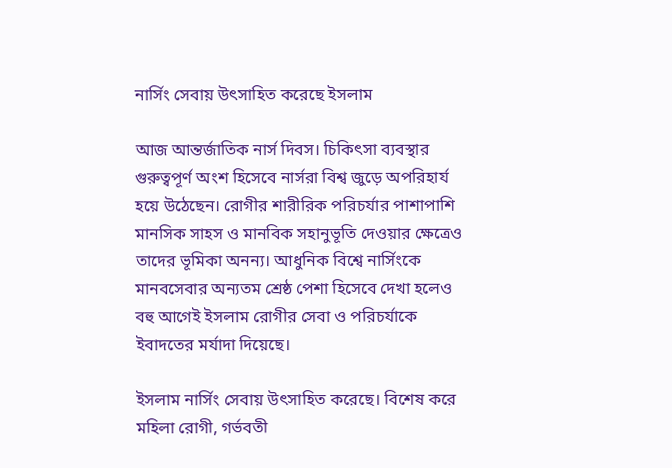নার্সিং সেবায় উৎসাহিত করেছে ইসলাম

আজ আন্তর্জাতিক নার্স দিবস। চিকিৎসা ব্যবস্থার গুরুত্বপূর্ণ অংশ হিসেবে নার্সরা বিশ্ব জুড়ে অপরিহার্য হয়ে উঠেছেন। রোগীর শারীরিক পরিচর্যার পাশাপাশি মানসিক সাহস ও মানবিক সহানুভূতি দেওয়ার ক্ষেত্রেও তাদের ভূমিকা অনন্য। আধুনিক বিশ্বে নার্সিংকে মানবসেবার অন্যতম শ্রেষ্ঠ পেশা হিসেবে দেখা হলেও বহু আগেই ইসলাম রোগীর সেবা ও পরিচর্যাকে ইবাদতের মর্যাদা দিয়েছে।

ইসলাম নার্সিং সেবায় উৎসাহিত করেছে। বিশেষ করে মহিলা রোগী, গর্ভবতী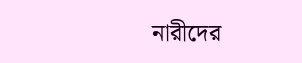নারীদের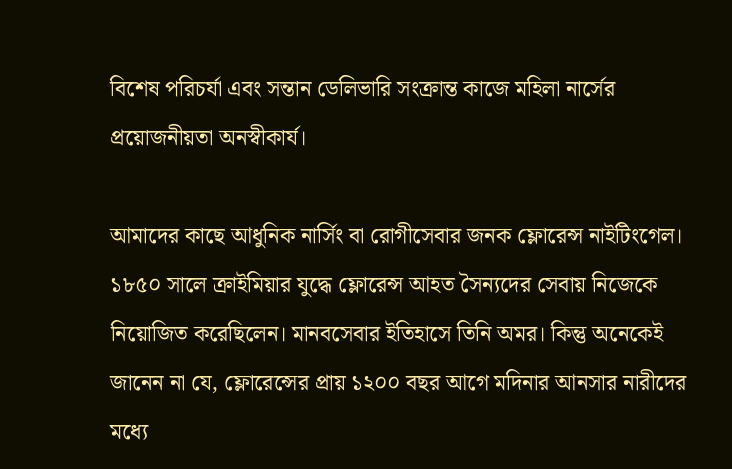বিশেষ পরিচর্যা এবং সন্তান ডেলিভারি সংক্রান্ত কাজে মহিলা নার্সের প্রয়োজনীয়তা অনস্বীকার্য।

আমাদের কাছে আধুনিক নার্সিং বা রোগীসেবার জনক ফ্লোরেন্স নাইটিংগেল। ১৮৫০ সালে ক্রাইমিয়ার যুদ্ধে ফ্লোরেন্স আহত সৈন্যদের সেবায় নিজেকে নিয়োজিত করেছিলেন। মানবসেবার ইতিহাসে তিনি অমর। কিন্তু অনেকেই জানেন না যে, ফ্লোরেন্সের প্রায় ১২০০ বছর আগে মদিনার আনসার নারীদের মধ্যে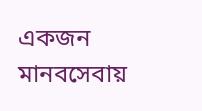একজন মানবসেবায়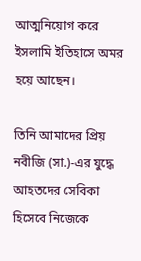আত্মনিয়োগ করে ইসলামি ইতিহাসে অমর হয়ে আছেন।

তিনি আমাদের প্রিয় নবীজি (সা.)-এর যুদ্ধে আহতদের সেবিকা হিসেবে নিজেকে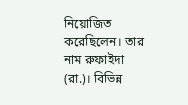নিয়োজিত করেছিলেন। তার নাম রুফাইদা (রা.)। বিভিন্ন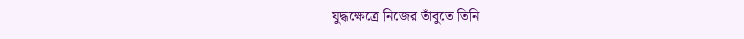যুদ্ধক্ষেত্রে নিজের তাঁবুতে তিনি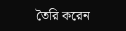তৈরি করেন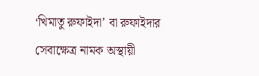‘খিমাতু রুফাইদা’ বা রুফাইদার সেবাক্ষেত্র নামক অস্থায়ী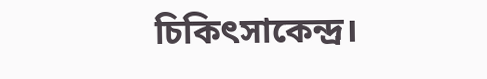চিকিৎসাকেন্দ্র।